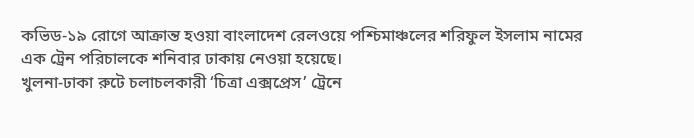কভিড-১৯ রোগে আক্রান্ত হওয়া বাংলাদেশ রেলওয়ে পশ্চিমাঞ্চলের শরিফুল ইসলাম নামের এক ট্রেন পরিচালকে শনিবার ঢাকায় নেওয়া হয়েছে।
খুলনা-ঢাকা রুটে চলাচলকারী ‘চিত্রা এক্সপ্রেস’ ট্রেনে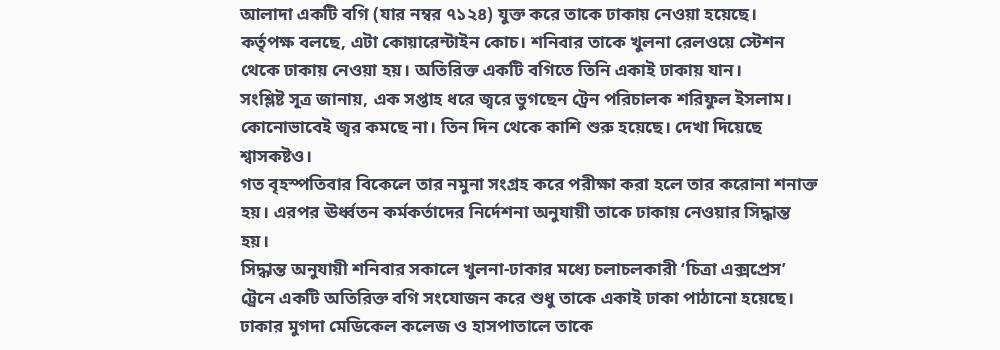আলাদা একটি বগি (যার নম্বর ৭১২৪) যুক্ত করে তাকে ঢাকায় নেওয়া হয়েছে।
কর্তৃপক্ষ বলছে, এটা কোয়ারেন্টাইন কোচ। শনিবার তাকে খুলনা রেলওয়ে স্টেশন থেকে ঢাকায় নেওয়া হয়। অতিরিক্ত একটি বগিতে তিনি একাই ঢাকায় যান।
সংশ্লিষ্ট সূত্র জানায়, এক সপ্তাহ ধরে জ্বরে ভুগছেন ট্রেন পরিচালক শরিফুল ইসলাম। কোনোভাবেই জ্বর কমছে না। তিন দিন থেকে কাশি শুরু হয়েছে। দেখা দিয়েছে শ্বাসকষ্টও।
গত বৃহস্পতিবার বিকেলে তার নমুনা সংগ্রহ করে পরীক্ষা করা হলে তার করোনা শনাক্ত হয়। এরপর ঊর্ধ্বতন কর্মকর্তাদের নির্দেশনা অনুযায়ী তাকে ঢাকায় নেওয়ার সিদ্ধান্ত হয়।
সিদ্ধান্ত অনুযায়ী শনিবার সকালে খুলনা-ঢাকার মধ্যে চলাচলকারী ‘চিত্রা এক্সপ্রেস’ ট্রেনে একটি অতিরিক্ত বগি সংযোজন করে শুধু তাকে একাই ঢাকা পাঠানো হয়েছে। ঢাকার মুগদা মেডিকেল কলেজ ও হাসপাতালে তাকে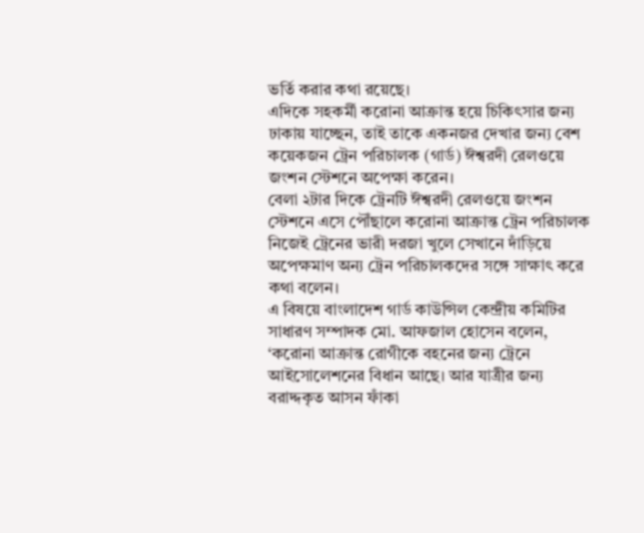ভর্তি করার কথা রয়েছে।
এদিকে সহকর্মী করোনা আক্রান্ত হয়ে চিকিৎসার জন্য ঢাকায় যাচ্ছেন, তাই তাকে একনজর দেখার জন্য বেশ কয়েকজন ট্রেন পরিচালক (গার্ড) ঈশ্বরদী রেলওয়ে জংশন স্টেশনে অপেক্ষা করেন।
বেলা ২টার দিকে ট্রেনটি ঈশ্বরদী রেলওয়ে জংশন স্টেশনে এসে পৌঁছালে করোনা আক্রান্ত ট্রেন পরিচালক নিজেই ট্রেনের ভারী দরজা খুলে সেখানে দাঁড়িয়ে অপেক্ষমাণ অন্য ট্রেন পরিচালকদের সঙ্গে সাক্ষাৎ করে কথা বলেন।
এ বিষয়ে বাংলাদেশ গার্ড কাউন্সিল কেন্দ্রীয় কমিটির সাধারণ সম্পাদক মো. আফজাল হোসেন বলেন, ‘করোনা আক্রান্ত রোগীকে বহনের জন্য ট্রেনে আইসোলেশনের বিধান আছে। আর যাত্রীর জন্য বরাদ্দকৃত আসন ফাঁকা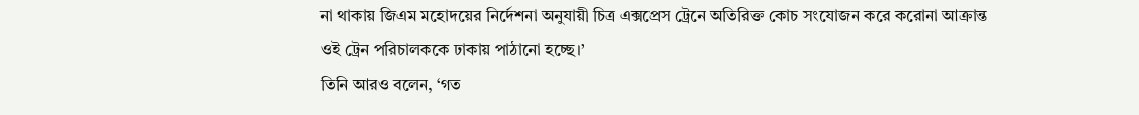না থাকায় জিএম মহোদয়ের নির্দেশনা অনুযায়ী চিত্র এক্সপ্রেস ট্রেনে অতিরিক্ত কোচ সংযোজন করে করোনা আক্রান্ত ওই ট্রেন পরিচালককে ঢাকায় পাঠানো হচ্ছে।’
তিনি আরও বলেন, ‘গত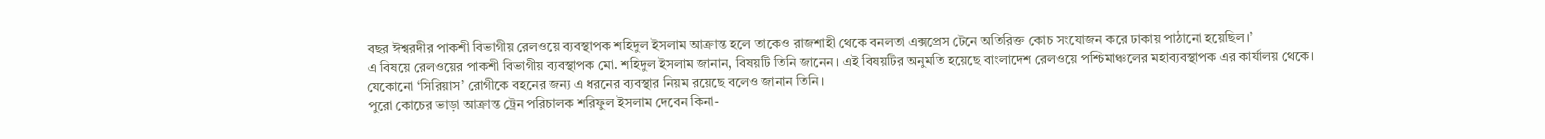বছর ঈশ্বরদীর পাকশী বিভাগীয় রেলওয়ে ব্যবস্থাপক শহিদুল ইসলাম আক্রান্ত হলে তাকেও রাজশাহী থেকে বনলতা এক্সপ্রেস টেনে অতিরিক্ত কোচ সংযোজন করে ঢাকায় পাঠানো হয়েছিল।’
এ বিষয়ে রেলওয়ের পাকশী বিভাগীয় ব্যবস্থাপক মো. শহিদুল ইসলাম জানান, বিষয়টি তিনি জানেন। এই বিষয়টির অনুমতি হয়েছে বাংলাদেশ রেলওয়ে পশ্চিমাঞ্চলের মহাব্যবস্থাপক এর কার্যালয় থেকে।
যেকোনো ‘সিরিয়াস’ রোগীকে বহনের জন্য এ ধরনের ব্যবস্থার নিয়ম রয়েছে বলেও জানান তিনি।
পুরো কোচের ভাড়া আক্রান্ত ট্রেন পরিচালক শরিফুল ইসলাম দেবেন কিনা-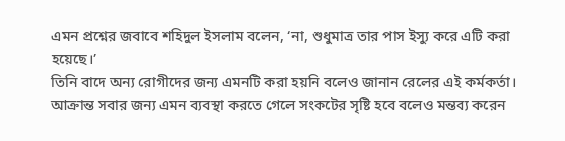এমন প্রশ্নের জবাবে শহিদুল ইসলাম বলেন, ‘না, শুধুমাত্র তার পাস ইস্যু করে এটি করা হয়েছে।’
তিনি বাদে অন্য রোগীদের জন্য এমনটি করা হয়নি বলেও জানান রেলের এই কর্মকর্তা। আক্রান্ত সবার জন্য এমন ব্যবস্থা করতে গেলে সংকটের সৃষ্টি হবে বলেও মন্তব্য করেন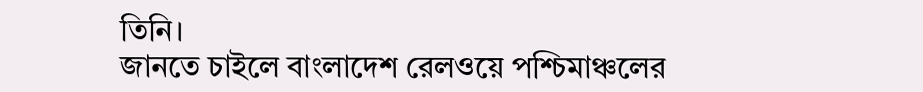তিনি।
জানতে চাইলে বাংলাদেশ রেলওয়ে পশ্চিমাঞ্চলের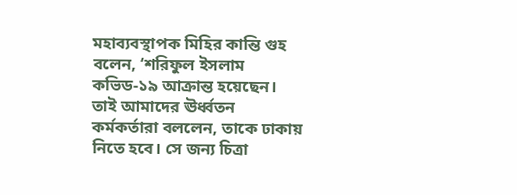মহাব্যবস্থাপক মিহির কান্তি গুহ বলেন, ‘শরিফুল ইসলাম কভিড-১৯ আক্রান্ত হয়েছেন। তাই আমাদের ঊর্ধ্বতন কর্মকর্তারা বললেন, তাকে ঢাকায় নিতে হবে। সে জন্য চিত্রা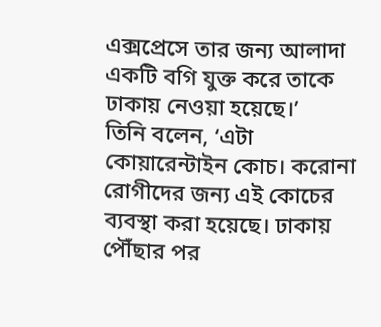এক্সপ্রেসে তার জন্য আলাদা একটি বগি যুক্ত করে তাকে ঢাকায় নেওয়া হয়েছে।’
তিনি বলেন, ‘এটা কোয়ারেন্টাইন কোচ। করোনা রোগীদের জন্য এই কোচের ব্যবস্থা করা হয়েছে। ঢাকায় পৌঁছার পর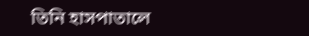তিনি হাসপাতালে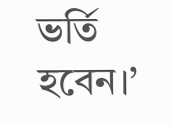ভর্তি হবেন।’